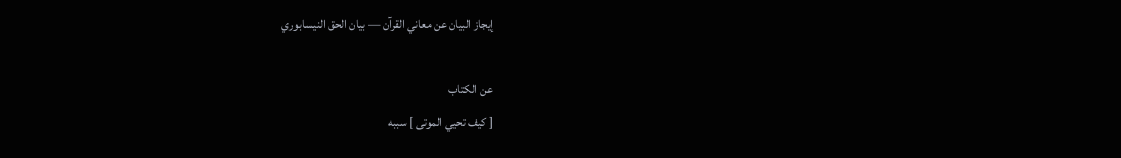إيجاز البيان عن معاني القرآن — بيان الحق النيسابوري

عن الكتاب
[ كيف تحيي الموتى ] سببه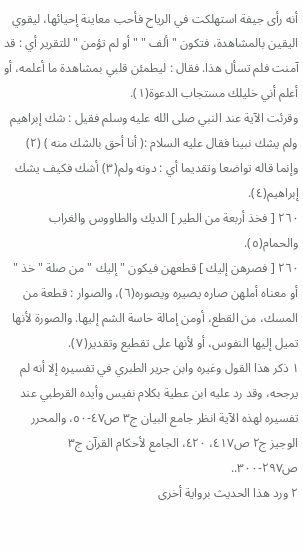أنه رأى جيفة استهلكت في الرياح فأحب معاينة إحيائها، ليقوي اليقين بالمشاهدة، فتكون " ألف " " أو لم تؤمن " للتقرير أي : قد آمنت فلم تسأل هذا. فقال : ليطمئن قلبي بمشاهدة ما أعلمه، أو أعلم أني خليلك مستجاب الدعوة(١).
وقرئت الآية عند النبي صلى الله عليه وسلم فقيل : شك إبراهيم ولم يشك نبينا فقال عليه السلام :( أنا أحق بالشك منه ) (٢) وإنما قاله تواضعا وتقديما أي : دونه ولم(٣) أشك فكيف يشك إبراهيم(٤).
٢٦٠ [ فخذ أربعة من الطير ] الديك والطاووس والغراب والحمام(٥).
٢٦٠ [ فصرهن إليك ] قطعهن فيكون " إليك " من صلة " خذ " أو معناه أملهن صاره يصيره ويصوره(٦)، والصوار : قطعة من المسك، من القطع، أومن إمالة حاسة الشم إليها. والصورة لأنها تميل إليها النفوس، أو لأنها على تقطيع وتقدير(٧).
١ ذكر هذا القول وغيره وابن جرير الطبري في تفسيره إلا أنه لم يرجحه، وقد رد عليه ابن عطية بكلام نفيس وأيده القرطبي عند تفسيره لهذه الآية انظر جامع البيان ج٣ ص٤٧-٥٠، والمحرر الوجيز ج٢ ص٤١٧، ٤٢٠، الجامع لأحكام القرآن ج٣ ص٢٩٧-٣٠٠..
٢ ورد هذا الحديث برواية أخرى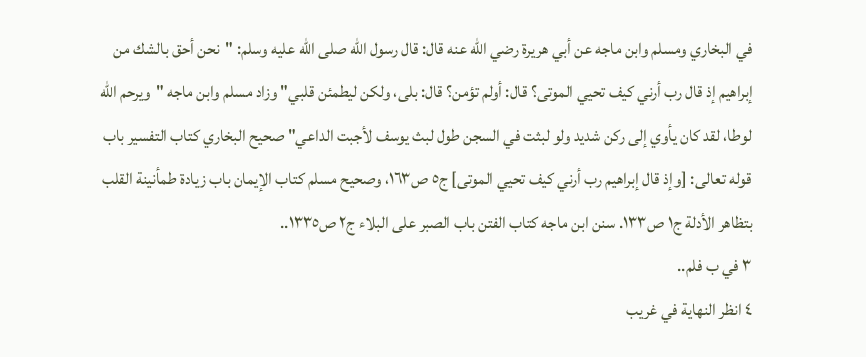في البخاري ومسلم وابن ماجه عن أبي هريرة رضي الله عنه قال: قال رسول الله صلى الله عليه وسلم: "نحن أحق بالشك من إبراهيم إذ قال رب أرني كيف تحيي الموتى؟ قال: أولم تؤمن؟ قال: بلى، ولكن ليطمئن قلبي" وزاد مسلم وابن ماجه "ويرحم الله لوطا، لقد كان يأوي إلى ركن شديد ولو لبثت في السجن طول لبث يوسف لأجبت الداعي" صحيح البخاري كتاب التفسير باب قوله تعالى: [وإذ قال إبراهيم رب أرني كيف تحيي الموتى] ج٥ ص١٦٣، وصحيح مسلم كتاب الإيمان باب زيادة طمأنينة القلب بتظاهر الأدلة ج١ ص١٣٣. سنن ابن ماجه كتاب الفتن باب الصبر على البلاء ج٢ ص١٣٣٥..
٣ في ب فلم..
٤ انظر النهاية في غريب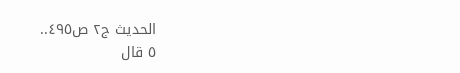الحديث ج٢ ص٤٩٥..
٥ قال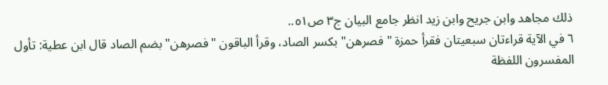ذلك مجاهد وابن جريح وابن زيد انظر جامع البيان ج٣ ص٥١..
٦ في الآية قراءتان سبعيتان فقرأ حمزة "فصرهن" بكسر الصاد، وقرأ الباقون "فصرهن" بضم الصاد قال ابن عطية: تأول المفسرون اللفظة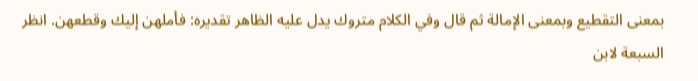بمعنى التقطيع وبمعنى الإمالة ثم قال وفي الكلام متروك يدل عليه الظاهر تقديره: فأملهن إليك وقطعهن. انظر السبعة لابن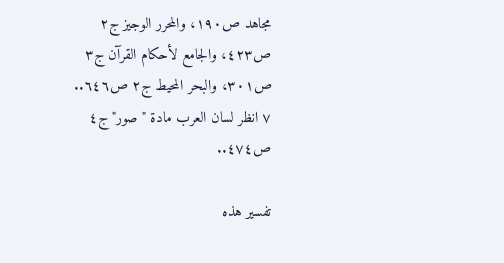مجاهد ص١٩٠، والمحرر الوجيز ج٢ ص٤٢٣، والجامع لأحكام القرآن ج٣ ص٣٠١، والبحر المحيط ج٢ ص٦٤٦..
٧ انظر لسان العرب مادة "صور" ج٤ ص٤٧٤..

تفسير هذه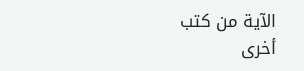الآية من كتب أخرى